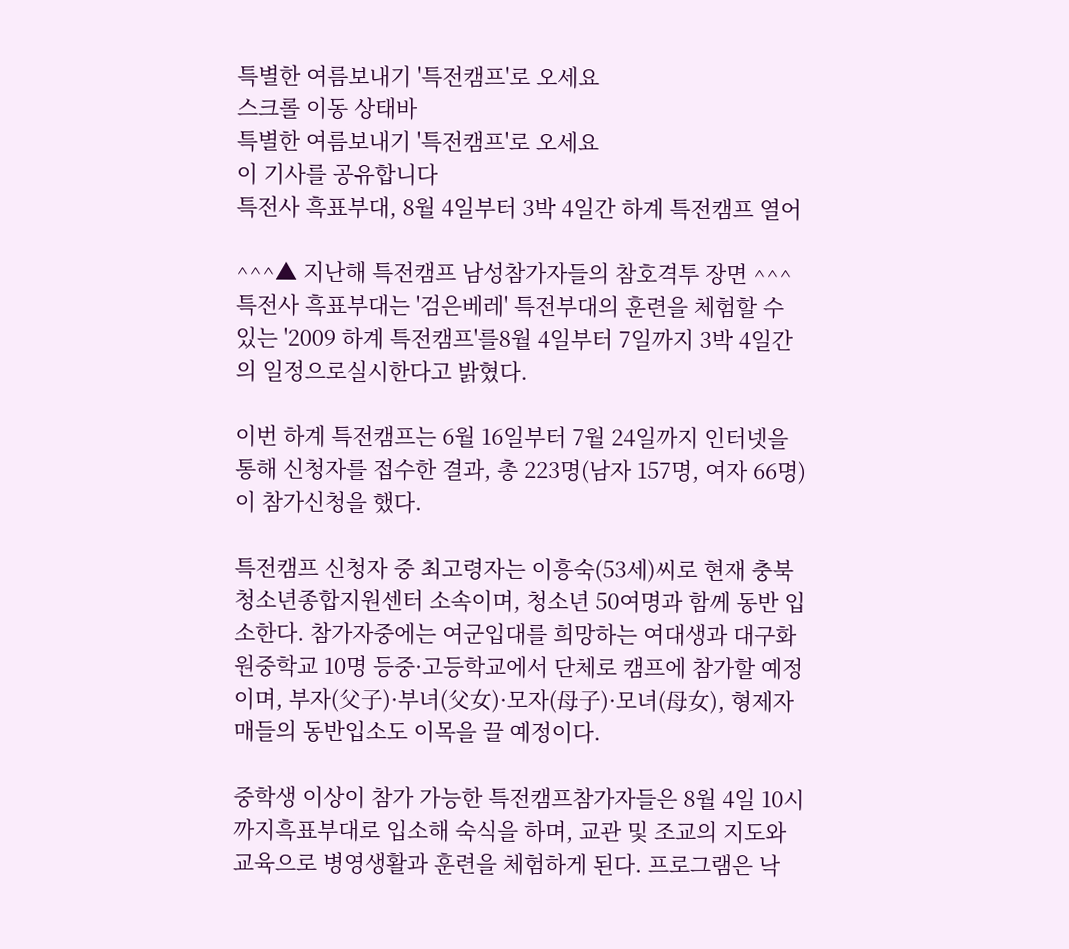특별한 여름보내기 '특전캠프'로 오세요
스크롤 이동 상태바
특별한 여름보내기 '특전캠프'로 오세요
이 기사를 공유합니다
특전사 흑표부대, 8월 4일부터 3박 4일간 하계 특전캠프 열어

^^^▲ 지난해 특전캠프 남성참가자들의 참호격투 장면 ^^^
특전사 흑표부대는 '검은베레' 특전부대의 훈련을 체험할 수 있는 '2009 하계 특전캠프'를8월 4일부터 7일까지 3박 4일간의 일정으로실시한다고 밝혔다.

이번 하계 특전캠프는 6월 16일부터 7월 24일까지 인터넷을 통해 신청자를 접수한 결과, 총 223명(남자 157명, 여자 66명)이 참가신청을 했다.

특전캠프 신청자 중 최고령자는 이흥숙(53세)씨로 현재 충북청소년종합지원센터 소속이며, 청소년 50여명과 함께 동반 입소한다. 참가자중에는 여군입대를 희망하는 여대생과 대구화원중학교 10명 등중·고등학교에서 단체로 캠프에 참가할 예정이며, 부자(父子)·부녀(父女)·모자(母子)·모녀(母女), 형제자매들의 동반입소도 이목을 끌 예정이다.

중학생 이상이 참가 가능한 특전캠프참가자들은 8월 4일 10시까지흑표부대로 입소해 숙식을 하며, 교관 및 조교의 지도와 교육으로 병영생활과 훈련을 체험하게 된다. 프로그램은 낙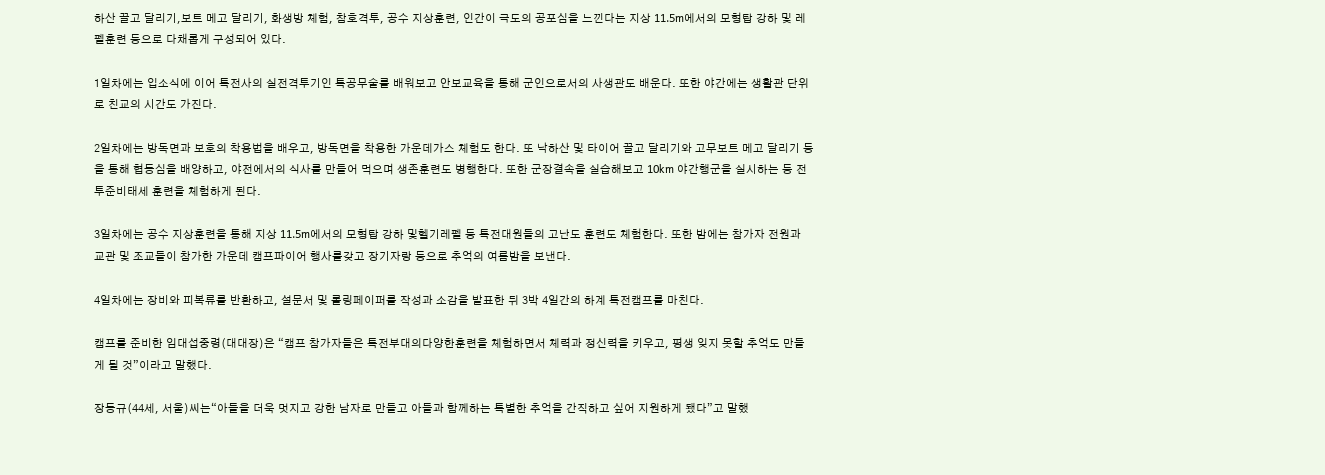하산 끌고 달리기,보트 메고 달리기, 화생방 체험, 참호격투, 공수 지상훈련, 인간이 극도의 공포심을 느낀다는 지상 11.5m에서의 모형탑 강하 및 레펠훈련 등으로 다채롭게 구성되어 있다.

1일차에는 입소식에 이어 특전사의 실전격투기인 특공무술를 배워보고 안보교육을 통해 군인으로서의 사생관도 배운다. 또한 야간에는 생활관 단위로 친교의 시간도 가진다.

2일차에는 방독면과 보호의 착용법을 배우고, 방독면을 착용한 가운데가스 체험도 한다. 또 낙하산 및 타이어 끌고 달리기와 고무보트 메고 달리기 등을 통해 협동심을 배양하고, 야전에서의 식사를 만들어 먹으며 생존훈련도 병행한다. 또한 군장결속을 실습해보고 10km 야간행군을 실시하는 등 전투준비태세 훈련을 체험하게 된다.

3일차에는 공수 지상훈련을 통해 지상 11.5m에서의 모형탑 강하 및헬기레펠 등 특전대원들의 고난도 훈련도 체험한다. 또한 밤에는 참가자 전원과 교관 및 조교들이 참가한 가운데 캠프파이어 행사를갖고 장기자랑 등으로 추억의 여름밤을 보낸다.

4일차에는 장비와 피복류를 반환하고, 설문서 및 롤링페이퍼를 작성과 소감을 발표한 뒤 3박 4일간의 하계 특전캠프를 마친다.

캠프를 준비한 임대섭중령(대대장)은 “캠프 참가자들은 특전부대의다양한훈련을 체험하면서 체력과 정신력을 키우고, 평생 잊지 못할 추억도 만들게 될 것”이라고 말했다.

장동규(44세, 서울)씨는“아들을 더욱 멋지고 강한 남자로 만들고 아들과 함께하는 특별한 추억을 간직하고 싶어 지원하게 됐다”고 말했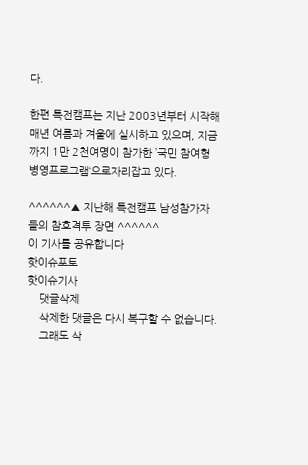다.

한편 특전캠프는 지난 2003년부터 시작해 매년 여름과 겨울에 실시하고 있으며, 지금까지 1만 2천여명이 참가한 ’국민 참여형 병영프로그램‘으로자리잡고 있다.

^^^^^^▲ 지난해 특전캠프 남성참가자들의 참호격투 장면 ^^^^^^
이 기사를 공유합니다
핫이슈포토
핫이슈기사
    댓글삭제
    삭제한 댓글은 다시 복구할 수 없습니다.
    그래도 삭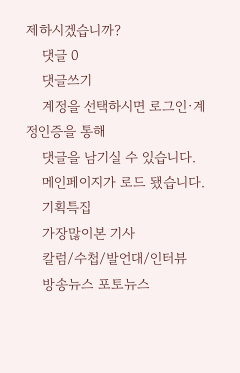제하시겠습니까?
    댓글 0
    댓글쓰기
    계정을 선택하시면 로그인·계정인증을 통해
    댓글을 남기실 수 있습니다.
    메인페이지가 로드 됐습니다.
    기획특집
    가장많이본 기사
    칼럼/수첩/발언대/인터뷰
    방송뉴스 포토뉴스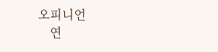오피니언
    연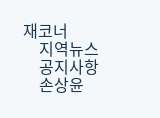재코너
    지역뉴스
    공지사항
    손상윤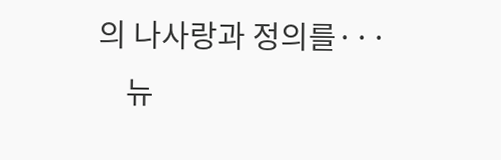의 나사랑과 정의를···
    뉴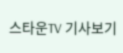스타운TV 기사보기